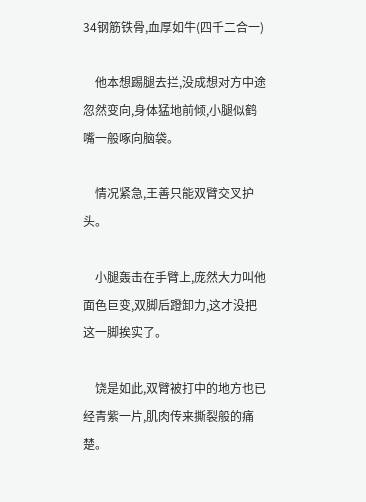34钢筋铁骨,血厚如牛(四千二合一)

    他本想踢腿去拦,没成想对方中途忽然变向,身体猛地前倾,小腿似鹤嘴一般啄向脑袋。

    情况紧急,王善只能双臂交叉护头。

    小腿轰击在手臂上,庞然大力叫他面色巨变,双脚后蹬卸力,这才没把这一脚挨实了。

    饶是如此,双臂被打中的地方也已经青紫一片,肌肉传来撕裂般的痛楚。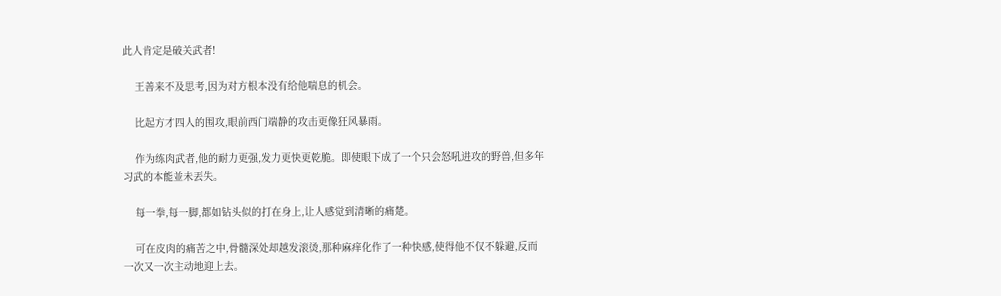此人肯定是破关武者!

    王善来不及思考,因为对方根本没有给他喘息的机会。

    比起方才四人的围攻,眼前西门端静的攻击更像狂风暴雨。

    作为练肉武者,他的耐力更强,发力更快更乾脆。即使眼下成了一个只会怒吼进攻的野兽,但多年习武的本能並未丟失。

    每一拳,每一脚,都如钻头似的打在身上,让人感觉到清晰的痛楚。

    可在皮肉的痛苦之中,骨髓深处却越发滚烫,那种麻痒化作了一种快感,使得他不仅不躲避,反而一次又一次主动地迎上去。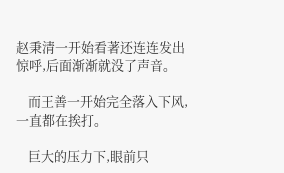赵秉清一开始看著还连连发出惊呼,后面渐渐就没了声音。

    而王善一开始完全落入下风,一直都在挨打。

    巨大的压力下,眼前只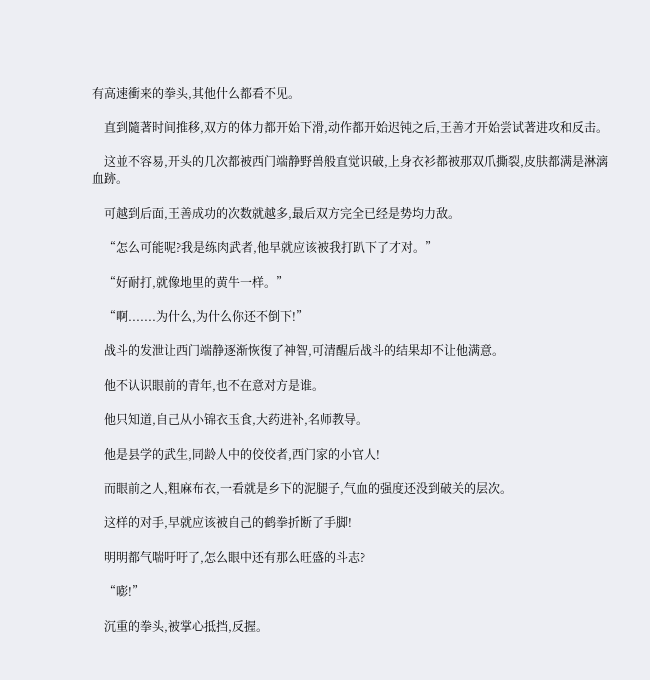有高速衝来的拳头,其他什么都看不见。

    直到隨著时间推移,双方的体力都开始下滑,动作都开始迟钝之后,王善才开始尝试著进攻和反击。

    这並不容易,开头的几次都被西门端静野兽般直觉识破,上身衣衫都被那双爪撕裂,皮肤都满是淋漓血跡。

    可越到后面,王善成功的次数就越多,最后双方完全已经是势均力敌。

    “怎么可能呢?我是练肉武者,他早就应该被我打趴下了才对。”

    “好耐打,就像地里的黄牛一样。”

    “啊.......为什么,为什么你还不倒下!”

    战斗的发泄让西门端静逐渐恢復了神智,可清醒后战斗的结果却不让他满意。

    他不认识眼前的青年,也不在意对方是谁。

    他只知道,自己从小锦衣玉食,大药进补,名师教导。

    他是县学的武生,同龄人中的佼佼者,西门家的小官人!

    而眼前之人,粗麻布衣,一看就是乡下的泥腿子,气血的强度还没到破关的层次。

    这样的对手,早就应该被自己的鹤拳折断了手脚!

    明明都气喘吁吁了,怎么眼中还有那么旺盛的斗志?

    “嘭!”

    沉重的拳头,被掌心抵挡,反握。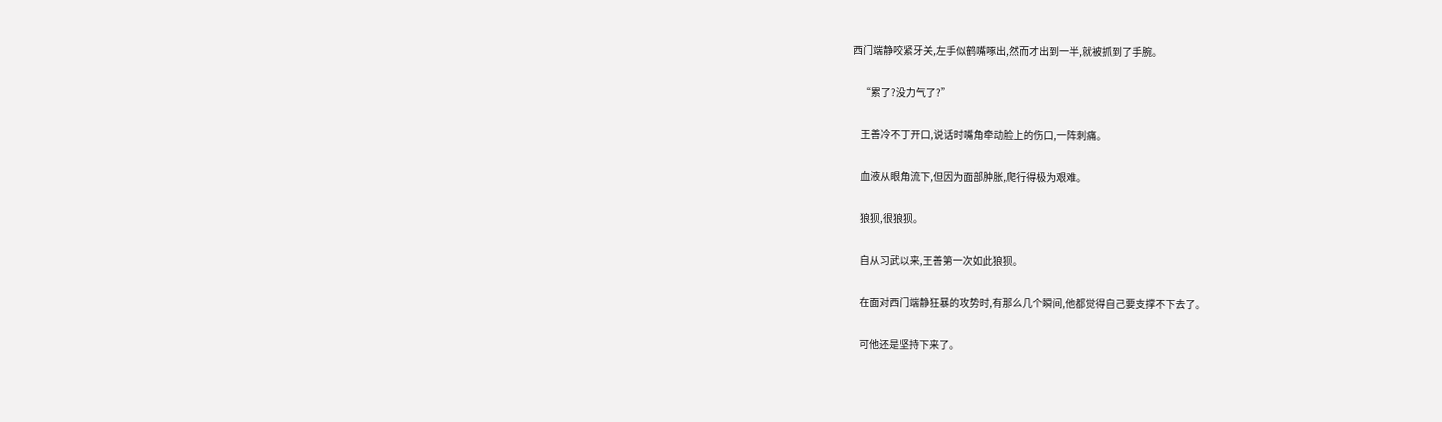西门端静咬紧牙关,左手似鹤嘴啄出,然而才出到一半,就被抓到了手腕。

    “累了?没力气了?”

    王善冷不丁开口,说话时嘴角牵动脸上的伤口,一阵刺痛。

    血液从眼角流下,但因为面部肿胀,爬行得极为艰难。

    狼狈,很狼狈。

    自从习武以来,王善第一次如此狼狈。

    在面对西门端静狂暴的攻势时,有那么几个瞬间,他都觉得自己要支撑不下去了。

    可他还是坚持下来了。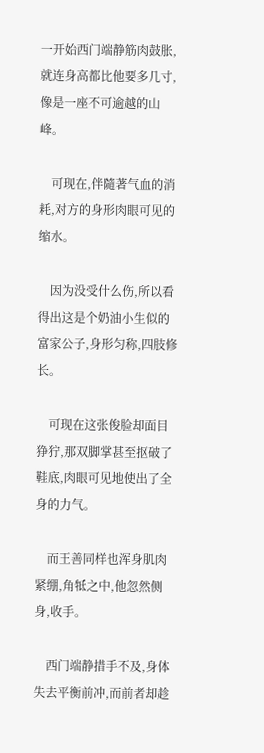一开始西门端静筋肉鼓胀,就连身高都比他要多几寸,像是一座不可逾越的山峰。

    可现在,伴隨著气血的消耗,对方的身形肉眼可见的缩水。

    因为没受什么伤,所以看得出这是个奶油小生似的富家公子,身形匀称,四肢修长。

    可现在这张俊脸却面目狰狞,那双脚掌甚至抠破了鞋底,肉眼可见地使出了全身的力气。

    而王善同样也浑身肌肉紧绷,角牴之中,他忽然侧身,收手。

    西门端静措手不及,身体失去平衡前冲,而前者却趁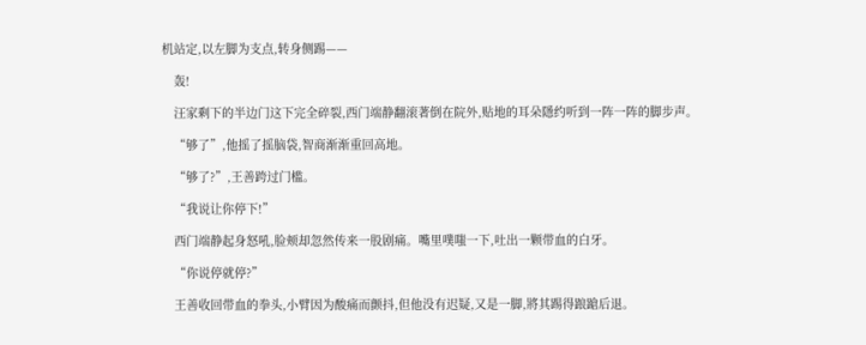机站定,以左脚为支点,转身侧踢——

    轰!

    汪家剩下的半边门这下完全碎裂,西门端静翻滚著倒在院外,贴地的耳朵隱约听到一阵一阵的脚步声。

    “够了”,他摇了摇脑袋,智商渐渐重回高地。

    “够了?”,王善跨过门槛。

    “我说让你停下!”

    西门端静起身怒吼,脸颊却忽然传来一股剧痛。嘴里噗嗤一下,吐出一颗带血的白牙。

    “你说停就停?”

    王善收回带血的拳头,小臂因为酸痛而颤抖,但他没有迟疑,又是一脚,將其踢得踉蹌后退。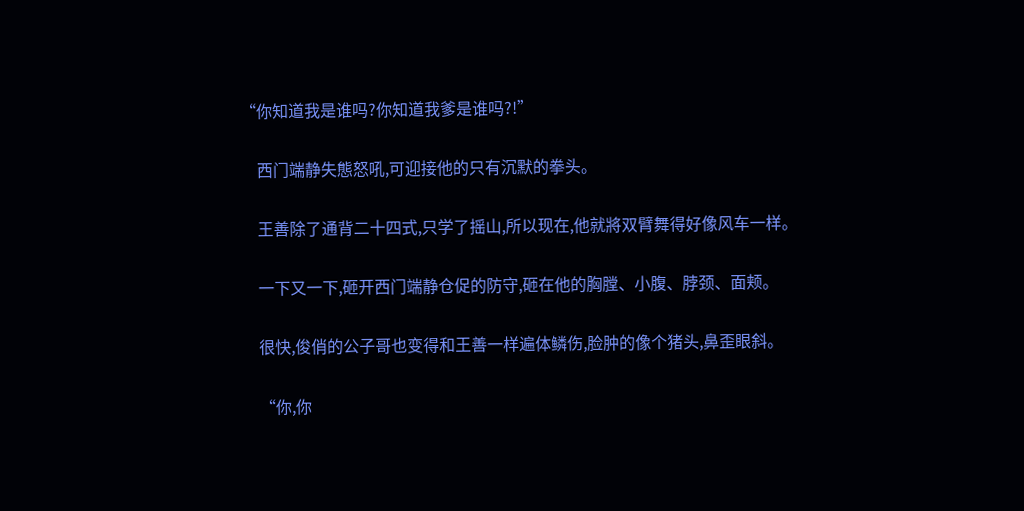“你知道我是谁吗?你知道我爹是谁吗?!”

    西门端静失態怒吼,可迎接他的只有沉默的拳头。

    王善除了通背二十四式,只学了摇山,所以现在,他就將双臂舞得好像风车一样。

    一下又一下,砸开西门端静仓促的防守,砸在他的胸膛、小腹、脖颈、面颊。

    很快,俊俏的公子哥也变得和王善一样遍体鳞伤,脸肿的像个猪头,鼻歪眼斜。

    “你,你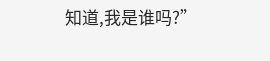知道,我是谁吗?”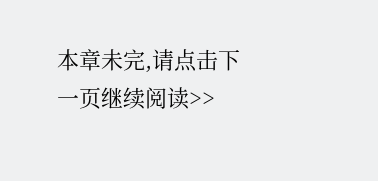本章未完,请点击下一页继续阅读>>